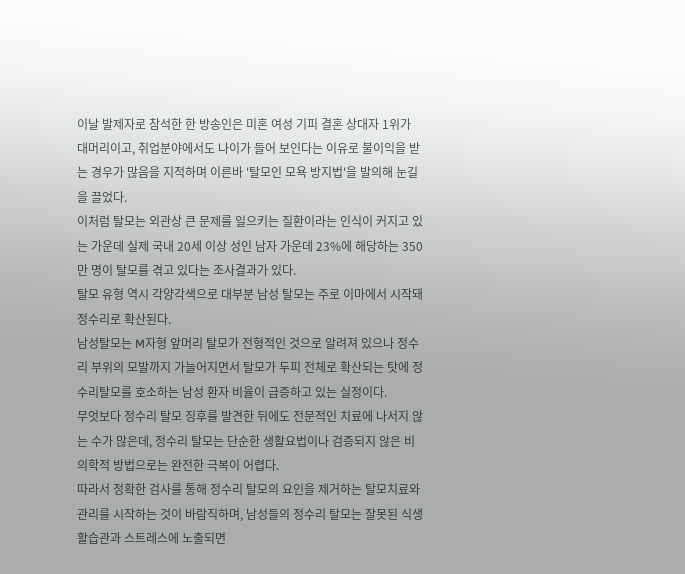이날 발제자로 참석한 한 방송인은 미혼 여성 기피 결혼 상대자 1위가 대머리이고, 취업분야에서도 나이가 들어 보인다는 이유로 불이익을 받는 경우가 많음을 지적하며 이른바 '탈모인 모욕 방지법'을 발의해 눈길을 끌었다.
이처럼 탈모는 외관상 큰 문제를 일으키는 질환이라는 인식이 커지고 있는 가운데 실제 국내 20세 이상 성인 남자 가운데 23%에 해당하는 350만 명이 탈모를 겪고 있다는 조사결과가 있다.
탈모 유형 역시 각양각색으로 대부분 남성 탈모는 주로 이마에서 시작돼 정수리로 확산된다.
남성탈모는 M자형 앞머리 탈모가 전형적인 것으로 알려져 있으나 정수리 부위의 모발까지 가늘어지면서 탈모가 두피 전체로 확산되는 탓에 정수리탈모를 호소하는 남성 환자 비율이 급증하고 있는 실정이다.
무엇보다 정수리 탈모 징후를 발견한 뒤에도 전문적인 치료에 나서지 않는 수가 많은데, 정수리 탈모는 단순한 생활요법이나 검증되지 않은 비의학적 방법으로는 완전한 극복이 어렵다.
따라서 정확한 검사를 통해 정수리 탈모의 요인을 제거하는 탈모치료와 관리를 시작하는 것이 바람직하며, 남성들의 정수리 탈모는 잘못된 식생활습관과 스트레스에 노출되면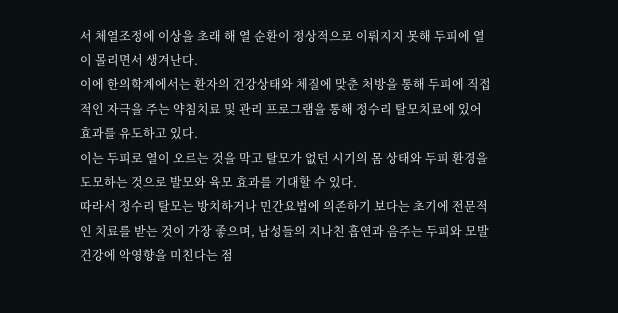서 체열조정에 이상을 초래 해 열 순환이 정상적으로 이뤄지지 못해 두피에 열이 몰리면서 생겨난다.
이에 한의학계에서는 환자의 건강상태와 체질에 맞춘 처방을 통해 두피에 직접적인 자극을 주는 약침치료 및 관리 프로그램을 통해 정수리 탈모치료에 있어 효과를 유도하고 있다.
이는 두피로 열이 오르는 것을 막고 탈모가 없던 시기의 몸 상태와 두피 환경을 도모하는 것으로 발모와 육모 효과를 기대할 수 있다.
따라서 정수리 탈모는 방치하거나 민간요법에 의존하기 보다는 초기에 전문적인 치료를 받는 것이 가장 좋으며, 남성들의 지나친 흡연과 음주는 두피와 모발 건강에 악영향을 미친다는 점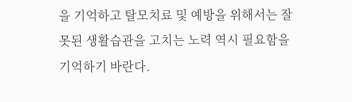을 기억하고 탈모치료 및 예방을 위해서는 잘못된 생활습관을 고치는 노력 역시 필요함을 기억하기 바란다.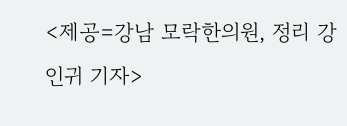<제공=강남 모락한의원, 정리 강인귀 기자>